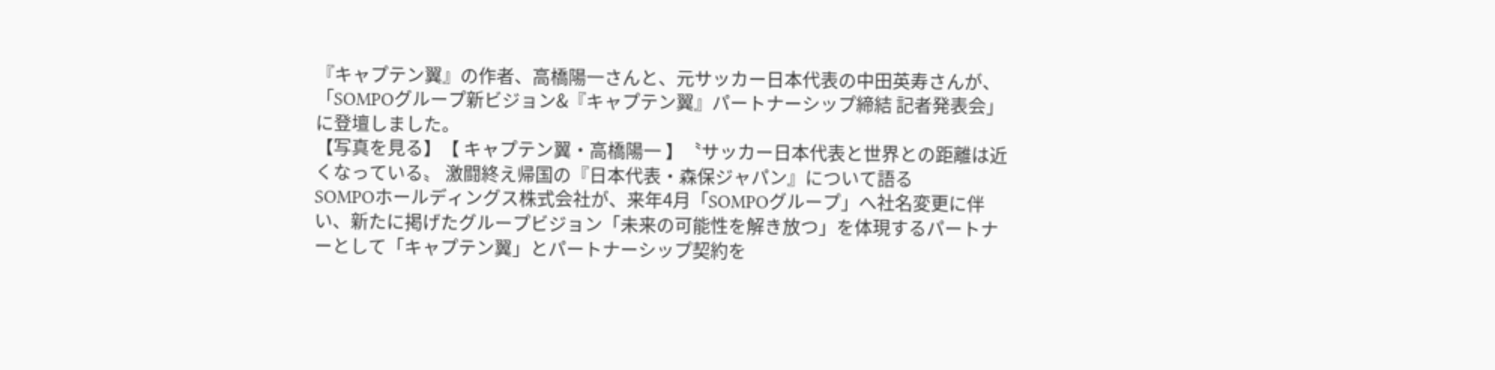『キャプテン翼』の作者、高橋陽一さんと、元サッカー日本代表の中田英寿さんが、「SOMPOグループ新ビジョン&『キャプテン翼』パートナーシップ締結 記者発表会」に登壇しました。
【写真を見る】【 キャプテン翼・高橋陽一 】〝サッカー日本代表と世界との距離は近くなっている〟 激闘終え帰国の『日本代表・森保ジャパン』について語る
SOMPOホールディングス株式会社が、来年4月「SOMPOグループ」へ社名変更に伴い、新たに掲げたグループビジョン「未来の可能性を解き放つ」を体現するパートナーとして「キャプテン翼」とパートナーシップ契約を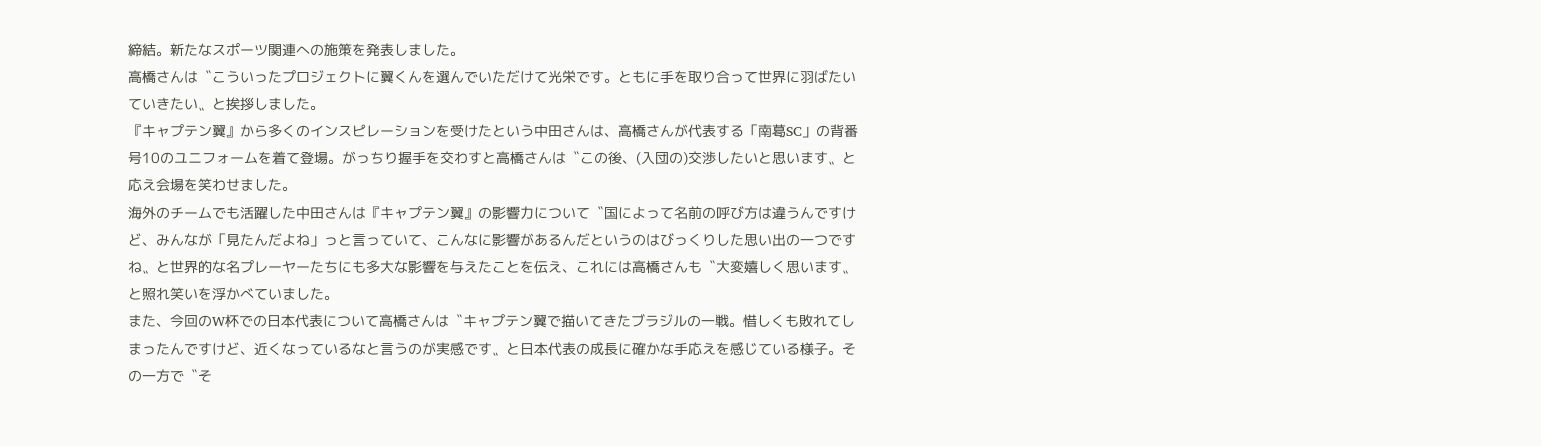締結。新たなスポーツ関連への施策を発表しました。
高橋さんは〝こういったプロジェクトに翼くんを選んでいただけて光栄です。ともに手を取り合って世界に羽ばたいていきたい〟と挨拶しました。
『キャプテン翼』から多くのインスピレーションを受けたという中田さんは、高橋さんが代表する「南葛SC」の背番号10のユニフォームを着て登場。がっちり握手を交わすと高橋さんは〝この後、(入団の)交渉したいと思います〟と応え会場を笑わせました。
海外のチームでも活躍した中田さんは『キャプテン翼』の影響力について〝国によって名前の呼び方は違うんですけど、みんなが「見たんだよね」っと言っていて、こんなに影響があるんだというのはびっくりした思い出の一つですね〟と世界的な名プレーヤーたちにも多大な影響を与えたことを伝え、これには高橋さんも〝大変嬉しく思います〟と照れ笑いを浮かべていました。
また、今回のW杯での日本代表について高橋さんは〝キャプテン翼で描いてきたブラジルの一戦。惜しくも敗れてしまったんですけど、近くなっているなと言うのが実感です〟と日本代表の成長に確かな手応えを感じている様子。その一方で〝そ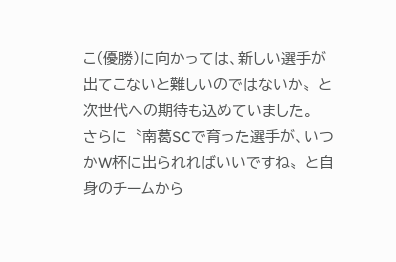こ(優勝)に向かっては、新しい選手が出てこないと難しいのではないか〟と次世代への期待も込めていました。
さらに〝南葛SCで育った選手が、いつかW杯に出られればいいですね〟と自身のチームから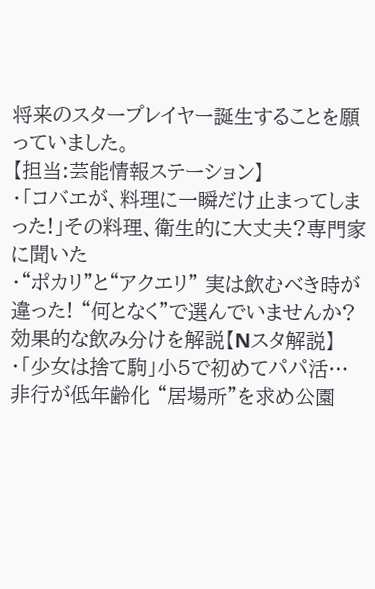将来のスタープレイヤー誕生することを願っていました。
【担当:芸能情報ステーション】
・「コバエが、料理に一瞬だけ止まってしまった!」その料理、衛生的に大丈夫?専門家に聞いた
・“ポカリ”と“アクエリ” 実は飲むべき時が違った! “何となく”で選んでいませんか?効果的な飲み分けを解説【Nスタ解説】
・「少女は捨て駒」小5で初めてパパ活…非行が低年齢化 “居場所”を求め公園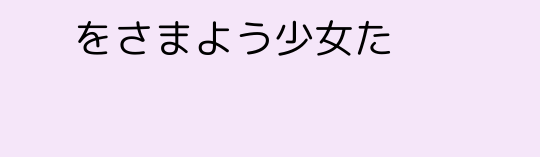をさまよう少女た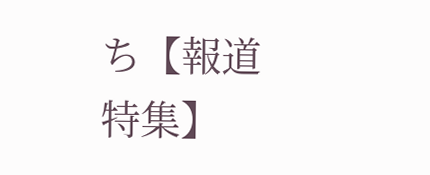ち【報道特集】